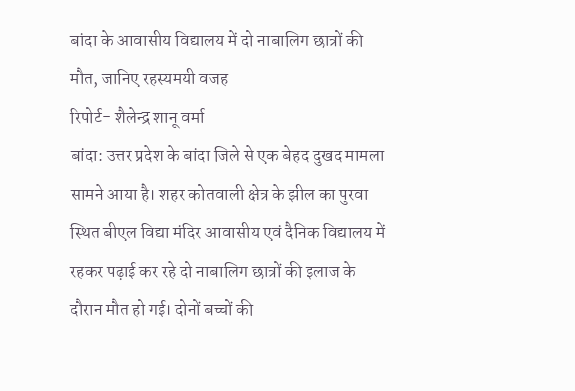बांदा के आवासीय विद्यालय में दो नाबालिग छात्रों की मौत, जानिए रहस्यमयी वजह
रिपोर्ट- शैलेन्द्र शानू वर्मा
बांदा: उत्तर प्रदेश के बांदा जिले से एक बेहद दुखद मामला सामने आया है। शहर कोतवाली क्षेत्र के झील का पुरवा स्थित बीएल विद्या मंदिर आवासीय एवं दैनिक विद्यालय में रहकर पढ़ाई कर रहे दो नाबालिग छात्रों की इलाज के दौरान मौत हो गई। दोनों बच्चों की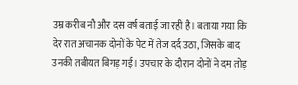उम्र करीब नौ और दस वर्ष बताई जा रही है। बताया गया कि देर रात अचानक दोनों के पेट में तेज दर्द उठा, जिसके बाद उनकी तबीयत बिगड़ गई। उपचार के दौरान दोनों ने दम तोड़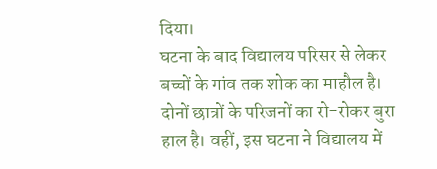दिया।
घटना के बाद विद्यालय परिसर से लेकर बच्चों के गांव तक शोक का माहौल है। दोनों छात्रों के परिजनों का रो-रोकर बुरा हाल है। वहीं, इस घटना ने विद्यालय में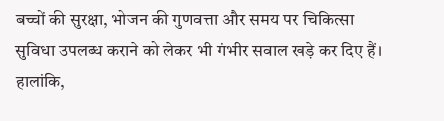बच्चों की सुरक्षा, भोजन की गुणवत्ता और समय पर चिकित्सा सुविधा उपलब्ध कराने को लेकर भी गंभीर सवाल खड़े कर दिए हैं। हालांकि,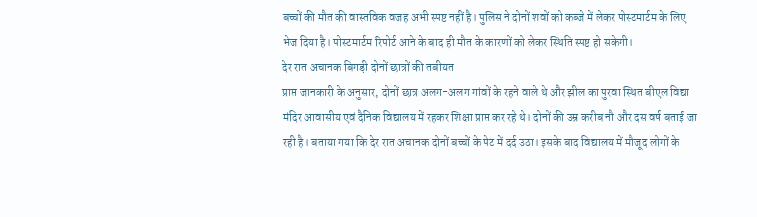बच्चों की मौत की वास्तविक वजह अभी स्पष्ट नहीं है। पुलिस ने दोनों शवों को कब्जे में लेकर पोस्टमार्टम के लिए भेज दिया है। पोस्टमार्टम रिपोर्ट आने के बाद ही मौत के कारणों को लेकर स्थिति स्पष्ट हो सकेगी।
देर रात अचानक बिगड़ी दोनों छात्रों की तबीयत
प्राप्त जानकारी के अनुसार, दोनों छात्र अलग-अलग गांवों के रहने वाले थे और झील का पुरवा स्थित बीएल विद्या मंदिर आवासीय एवं दैनिक विद्यालय में रहकर शिक्षा प्राप्त कर रहे थे। दोनों की उम्र करीब नौ और दस वर्ष बताई जा रही है। बताया गया कि देर रात अचानक दोनों बच्चों के पेट में दर्द उठा। इसके बाद विद्यालय में मौजूद लोगों के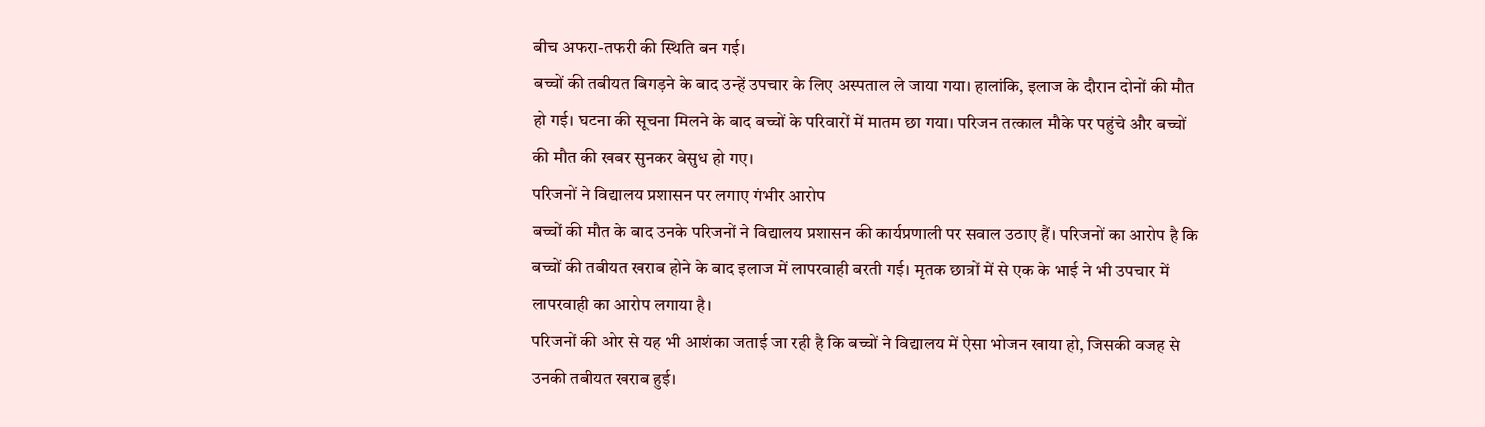बीच अफरा-तफरी की स्थिति बन गई।
बच्चों की तबीयत बिगड़ने के बाद उन्हें उपचार के लिए अस्पताल ले जाया गया। हालांकि, इलाज के दौरान दोनों की मौत हो गई। घटना की सूचना मिलने के बाद बच्चों के परिवारों में मातम छा गया। परिजन तत्काल मौके पर पहुंचे और बच्चों की मौत की खबर सुनकर बेसुध हो गए।
परिजनों ने विद्यालय प्रशासन पर लगाए गंभीर आरोप
बच्चों की मौत के बाद उनके परिजनों ने विद्यालय प्रशासन की कार्यप्रणाली पर सवाल उठाए हैं। परिजनों का आरोप है कि बच्चों की तबीयत खराब होने के बाद इलाज में लापरवाही बरती गई। मृतक छात्रों में से एक के भाई ने भी उपचार में लापरवाही का आरोप लगाया है।
परिजनों की ओर से यह भी आशंका जताई जा रही है कि बच्चों ने विद्यालय में ऐसा भोजन खाया हो, जिसकी वजह से उनकी तबीयत खराब हुई।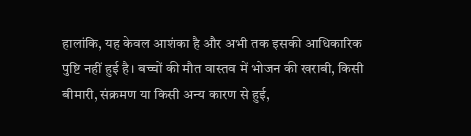हालांकि, यह केवल आशंका है और अभी तक इसकी आधिकारिक पुष्टि नहीं हुई है। बच्चों की मौत वास्तव में भोजन की खराबी, किसी बीमारी, संक्रमण या किसी अन्य कारण से हुई,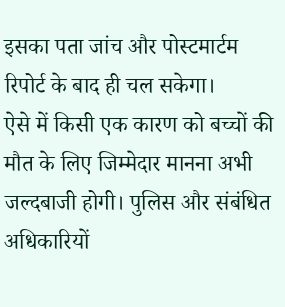इसका पता जांच और पोस्टमार्टम रिपोर्ट के बाद ही चल सकेगा।
ऐसे में किसी एक कारण को बच्चों की मौत के लिए जिम्मेदार मानना अभी जल्दबाजी होगी। पुलिस और संबंधित अधिकारियों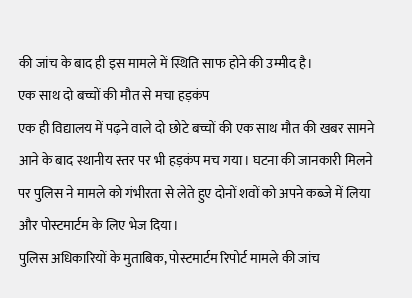की जांच के बाद ही इस मामले में स्थिति साफ होने की उम्मीद है।
एक साथ दो बच्चों की मौत से मचा हड़कंप
एक ही विद्यालय में पढ़ने वाले दो छोटे बच्चों की एक साथ मौत की खबर सामने आने के बाद स्थानीय स्तर पर भी हड़कंप मच गया। घटना की जानकारी मिलने पर पुलिस ने मामले को गंभीरता से लेते हुए दोनों शवों को अपने कब्जे में लिया और पोस्टमार्टम के लिए भेज दिया।
पुलिस अधिकारियों के मुताबिक, पोस्टमार्टम रिपोर्ट मामले की जांच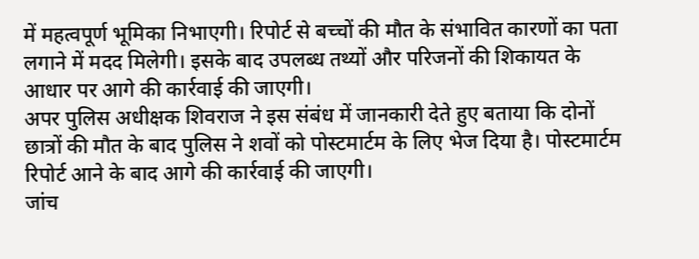में महत्वपूर्ण भूमिका निभाएगी। रिपोर्ट से बच्चों की मौत के संभावित कारणों का पता लगाने में मदद मिलेगी। इसके बाद उपलब्ध तथ्यों और परिजनों की शिकायत के आधार पर आगे की कार्रवाई की जाएगी।
अपर पुलिस अधीक्षक शिवराज ने इस संबंध में जानकारी देते हुए बताया कि दोनों छात्रों की मौत के बाद पुलिस ने शवों को पोस्टमार्टम के लिए भेज दिया है। पोस्टमार्टम रिपोर्ट आने के बाद आगे की कार्रवाई की जाएगी।
जांच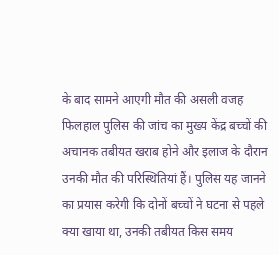के बाद सामने आएगी मौत की असली वजह
फिलहाल पुलिस की जांच का मुख्य केंद्र बच्चों की अचानक तबीयत खराब होने और इलाज के दौरान उनकी मौत की परिस्थितियां हैं। पुलिस यह जानने का प्रयास करेगी कि दोनों बच्चों ने घटना से पहले क्या खाया था, उनकी तबीयत किस समय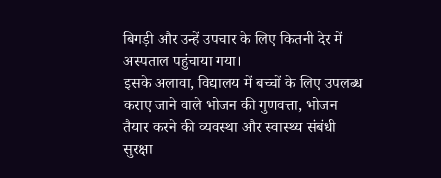बिगड़ी और उन्हें उपचार के लिए कितनी देर में अस्पताल पहुंचाया गया।
इसके अलावा, विद्यालय में बच्चों के लिए उपलब्ध कराए जाने वाले भोजन की गुणवत्ता, भोजन तैयार करने की व्यवस्था और स्वास्थ्य संबंधी सुरक्षा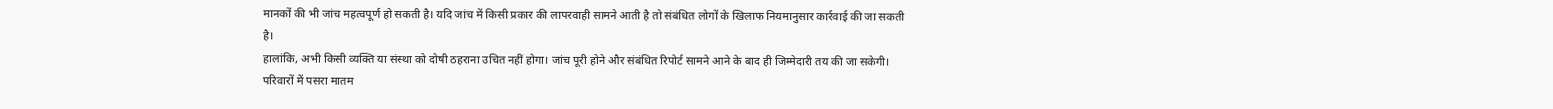मानकों की भी जांच महत्वपूर्ण हो सकती है। यदि जांच में किसी प्रकार की लापरवाही सामने आती है तो संबंधित लोगों के खिलाफ नियमानुसार कार्रवाई की जा सकती है।
हालांकि, अभी किसी व्यक्ति या संस्था को दोषी ठहराना उचित नहीं होगा। जांच पूरी होने और संबंधित रिपोर्ट सामने आने के बाद ही जिम्मेदारी तय की जा सकेगी।
परिवारों में पसरा मातम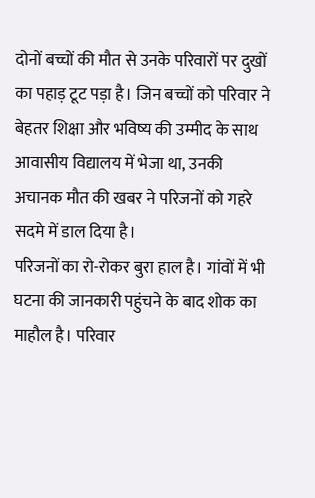दोनों बच्चों की मौत से उनके परिवारों पर दुखों का पहाड़ टूट पड़ा है। जिन बच्चों को परिवार ने बेहतर शिक्षा और भविष्य की उम्मीद के साथ आवासीय विद्यालय में भेजा था, उनकी अचानक मौत की खबर ने परिजनों को गहरे सदमे में डाल दिया है।
परिजनों का रो-रोकर बुरा हाल है। गांवों में भी घटना की जानकारी पहुंचने के बाद शोक का माहौल है। परिवार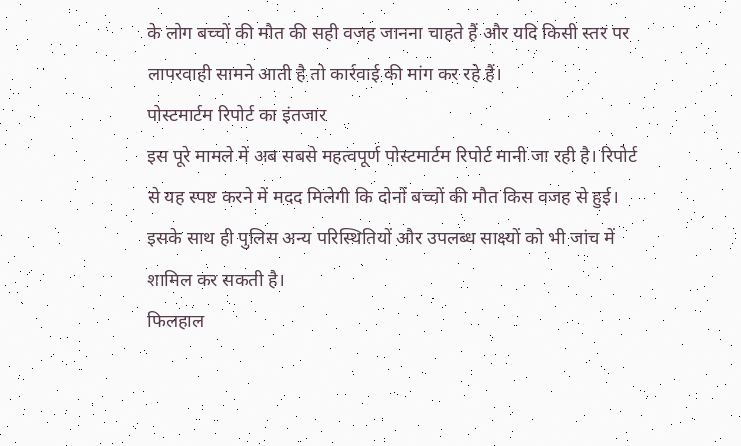के लोग बच्चों की मौत की सही वजह जानना चाहते हैं और यदि किसी स्तर पर लापरवाही सामने आती है तो कार्रवाई की मांग कर रहे हैं।
पोस्टमार्टम रिपोर्ट का इंतजार
इस पूरे मामले में अब सबसे महत्वपूर्ण पोस्टमार्टम रिपोर्ट मानी जा रही है। रिपोर्ट से यह स्पष्ट करने में मदद मिलेगी कि दोनों बच्चों की मौत किस वजह से हुई। इसके साथ ही पुलिस अन्य परिस्थितियों और उपलब्ध साक्ष्यों को भी जांच में शामिल कर सकती है।
फिलहाल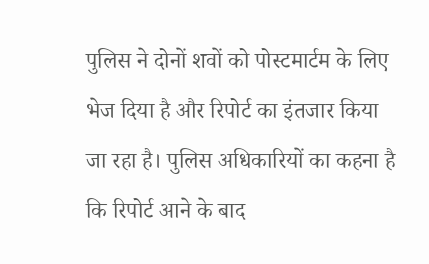पुलिस ने दोनों शवों को पोस्टमार्टम के लिए भेज दिया है और रिपोर्ट का इंतजार किया जा रहा है। पुलिस अधिकारियों का कहना है कि रिपोर्ट आने के बाद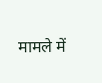मामले में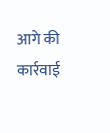आगे की कार्रवाई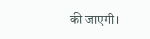की जाएगी।